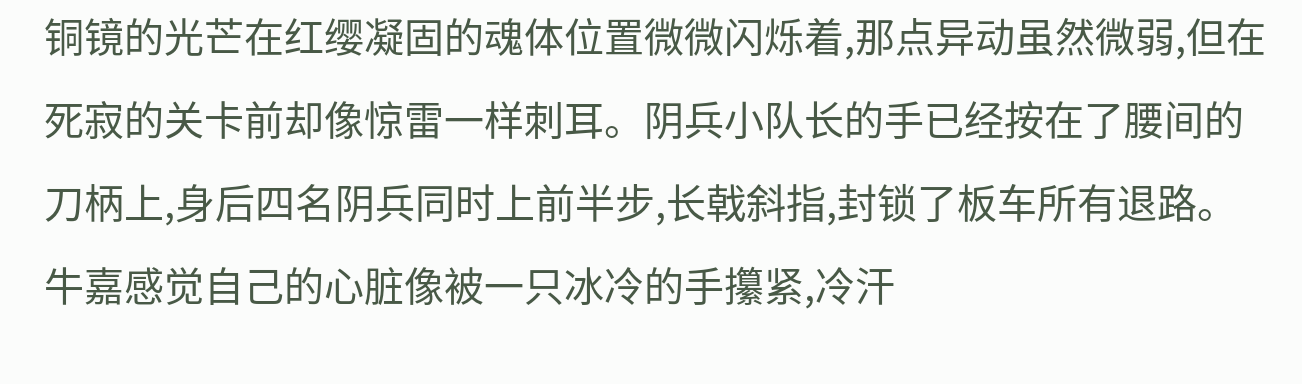铜镜的光芒在红缨凝固的魂体位置微微闪烁着,那点异动虽然微弱,但在死寂的关卡前却像惊雷一样刺耳。阴兵小队长的手已经按在了腰间的刀柄上,身后四名阴兵同时上前半步,长戟斜指,封锁了板车所有退路。牛嘉感觉自己的心脏像被一只冰冷的手攥紧,冷汗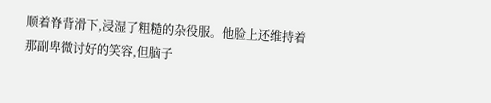顺着脊背滑下,浸湿了粗糙的杂役服。他脸上还维持着那副卑微讨好的笑容,但脑子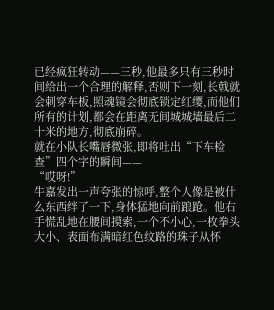已经疯狂转动——三秒,他最多只有三秒时间给出一个合理的解释,否则下一刻,长戟就会刺穿车板,照魂镜会彻底锁定红缨,而他们所有的计划,都会在距离无间城城墙最后二十米的地方,彻底崩碎。
就在小队长嘴唇微张,即将吐出“下车检查”四个字的瞬间——
“哎呀!”
牛嘉发出一声夸张的惊呼,整个人像是被什么东西绊了一下,身体猛地向前踉跄。他右手慌乱地在腰间摸索,一个不小心,一枚拳头大小、表面布满暗红色纹路的珠子从怀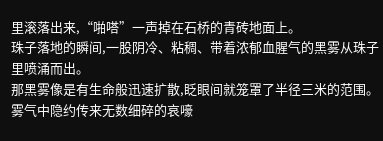里滚落出来,“啪嗒”一声掉在石桥的青砖地面上。
珠子落地的瞬间,一股阴冷、粘稠、带着浓郁血腥气的黑雾从珠子里喷涌而出。
那黑雾像是有生命般迅速扩散,眨眼间就笼罩了半径三米的范围。雾气中隐约传来无数细碎的哀嚎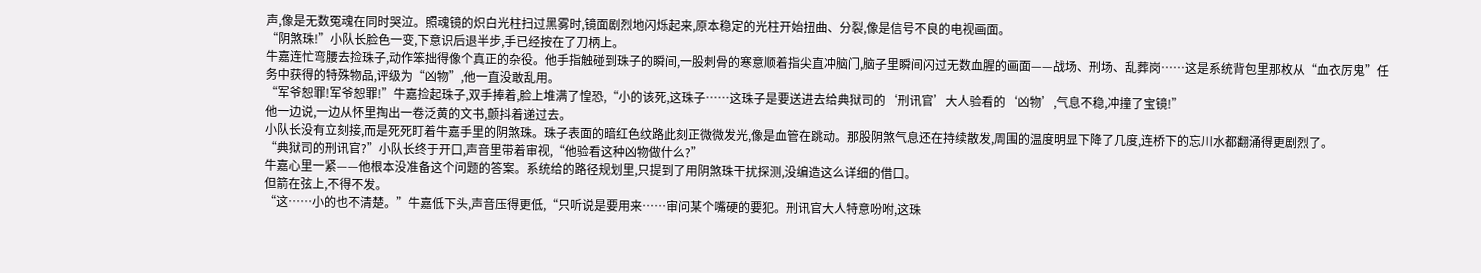声,像是无数冤魂在同时哭泣。照魂镜的炽白光柱扫过黑雾时,镜面剧烈地闪烁起来,原本稳定的光柱开始扭曲、分裂,像是信号不良的电视画面。
“阴煞珠!”小队长脸色一变,下意识后退半步,手已经按在了刀柄上。
牛嘉连忙弯腰去捡珠子,动作笨拙得像个真正的杂役。他手指触碰到珠子的瞬间,一股刺骨的寒意顺着指尖直冲脑门,脑子里瞬间闪过无数血腥的画面——战场、刑场、乱葬岗……这是系统背包里那枚从“血衣厉鬼”任务中获得的特殊物品,评级为“凶物”,他一直没敢乱用。
“军爷恕罪!军爷恕罪!”牛嘉捡起珠子,双手捧着,脸上堆满了惶恐,“小的该死,这珠子……这珠子是要送进去给典狱司的‘刑讯官’大人验看的‘凶物’,气息不稳,冲撞了宝镜!”
他一边说,一边从怀里掏出一卷泛黄的文书,颤抖着递过去。
小队长没有立刻接,而是死死盯着牛嘉手里的阴煞珠。珠子表面的暗红色纹路此刻正微微发光,像是血管在跳动。那股阴煞气息还在持续散发,周围的温度明显下降了几度,连桥下的忘川水都翻涌得更剧烈了。
“典狱司的刑讯官?”小队长终于开口,声音里带着审视,“他验看这种凶物做什么?”
牛嘉心里一紧——他根本没准备这个问题的答案。系统给的路径规划里,只提到了用阴煞珠干扰探测,没编造这么详细的借口。
但箭在弦上,不得不发。
“这……小的也不清楚。”牛嘉低下头,声音压得更低,“只听说是要用来……审问某个嘴硬的要犯。刑讯官大人特意吩咐,这珠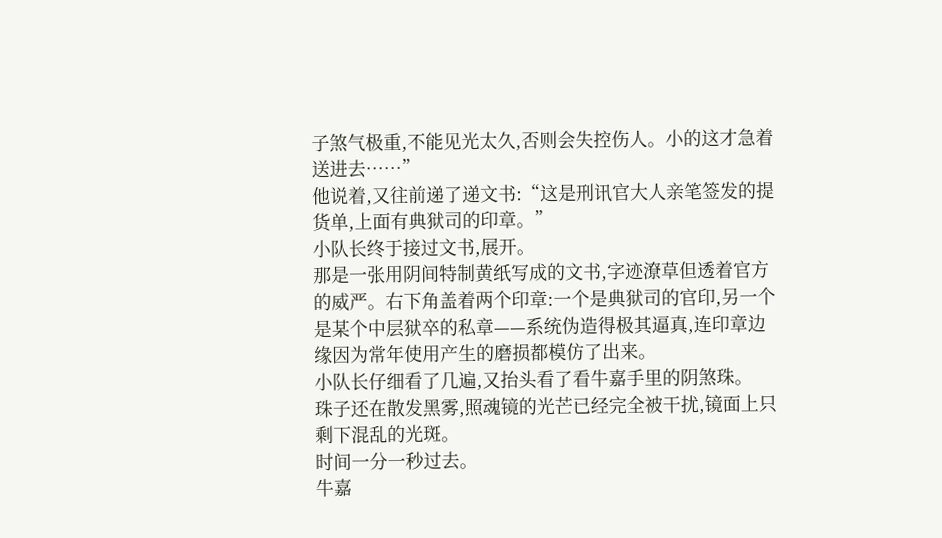子煞气极重,不能见光太久,否则会失控伤人。小的这才急着送进去……”
他说着,又往前递了递文书:“这是刑讯官大人亲笔签发的提货单,上面有典狱司的印章。”
小队长终于接过文书,展开。
那是一张用阴间特制黄纸写成的文书,字迹潦草但透着官方的威严。右下角盖着两个印章:一个是典狱司的官印,另一个是某个中层狱卒的私章——系统伪造得极其逼真,连印章边缘因为常年使用产生的磨损都模仿了出来。
小队长仔细看了几遍,又抬头看了看牛嘉手里的阴煞珠。
珠子还在散发黑雾,照魂镜的光芒已经完全被干扰,镜面上只剩下混乱的光斑。
时间一分一秒过去。
牛嘉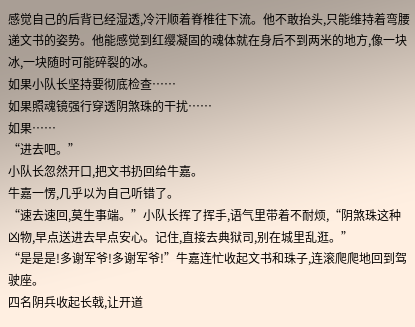感觉自己的后背已经湿透,冷汗顺着脊椎往下流。他不敢抬头,只能维持着弯腰递文书的姿势。他能感觉到红缨凝固的魂体就在身后不到两米的地方,像一块冰,一块随时可能碎裂的冰。
如果小队长坚持要彻底检查……
如果照魂镜强行穿透阴煞珠的干扰……
如果……
“进去吧。”
小队长忽然开口,把文书扔回给牛嘉。
牛嘉一愣,几乎以为自己听错了。
“速去速回,莫生事端。”小队长挥了挥手,语气里带着不耐烦,“阴煞珠这种凶物,早点送进去早点安心。记住,直接去典狱司,别在城里乱逛。”
“是是是!多谢军爷!多谢军爷!”牛嘉连忙收起文书和珠子,连滚爬爬地回到驾驶座。
四名阴兵收起长戟,让开道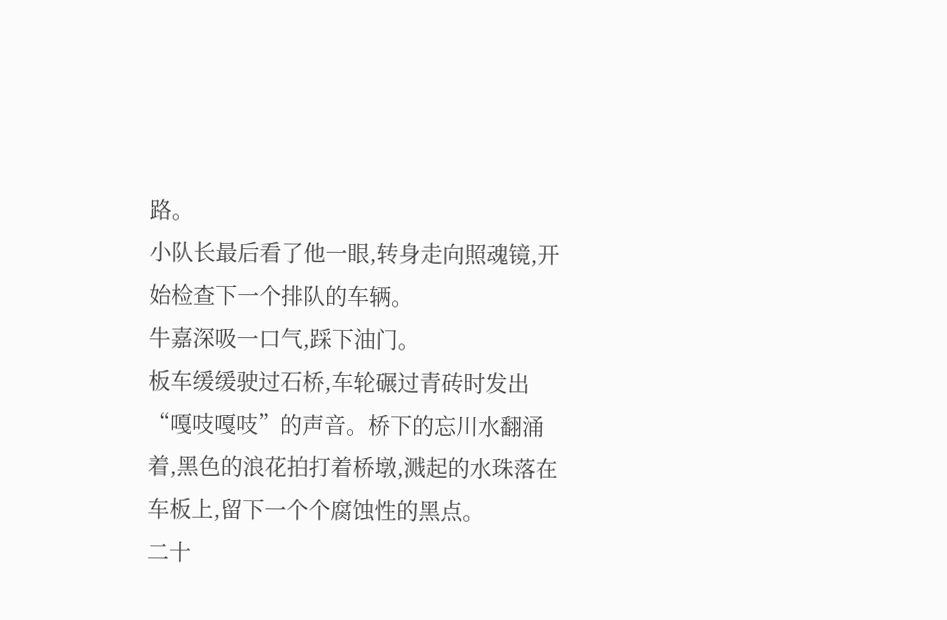路。
小队长最后看了他一眼,转身走向照魂镜,开始检查下一个排队的车辆。
牛嘉深吸一口气,踩下油门。
板车缓缓驶过石桥,车轮碾过青砖时发出“嘎吱嘎吱”的声音。桥下的忘川水翻涌着,黑色的浪花拍打着桥墩,溅起的水珠落在车板上,留下一个个腐蚀性的黑点。
二十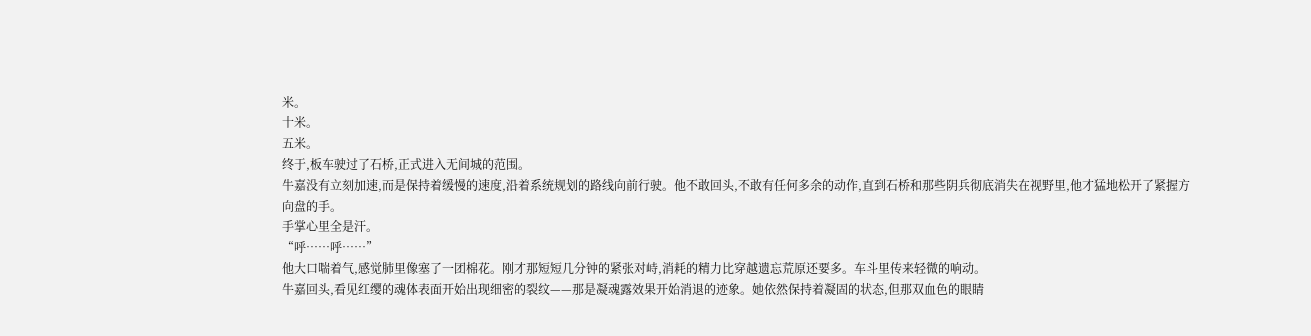米。
十米。
五米。
终于,板车驶过了石桥,正式进入无间城的范围。
牛嘉没有立刻加速,而是保持着缓慢的速度,沿着系统规划的路线向前行驶。他不敢回头,不敢有任何多余的动作,直到石桥和那些阴兵彻底消失在视野里,他才猛地松开了紧握方向盘的手。
手掌心里全是汗。
“呼……呼……”
他大口喘着气,感觉肺里像塞了一团棉花。刚才那短短几分钟的紧张对峙,消耗的精力比穿越遗忘荒原还要多。车斗里传来轻微的响动。
牛嘉回头,看见红缨的魂体表面开始出现细密的裂纹——那是凝魂露效果开始消退的迹象。她依然保持着凝固的状态,但那双血色的眼睛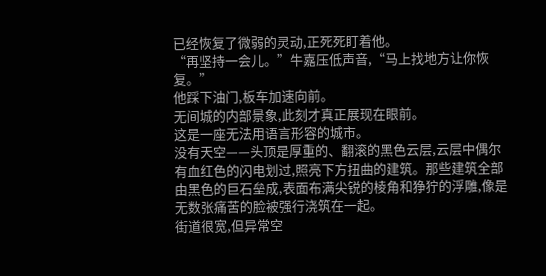已经恢复了微弱的灵动,正死死盯着他。
“再坚持一会儿。”牛嘉压低声音,“马上找地方让你恢复。”
他踩下油门,板车加速向前。
无间城的内部景象,此刻才真正展现在眼前。
这是一座无法用语言形容的城市。
没有天空——头顶是厚重的、翻滚的黑色云层,云层中偶尔有血红色的闪电划过,照亮下方扭曲的建筑。那些建筑全部由黑色的巨石垒成,表面布满尖锐的棱角和狰狞的浮雕,像是无数张痛苦的脸被强行浇筑在一起。
街道很宽,但异常空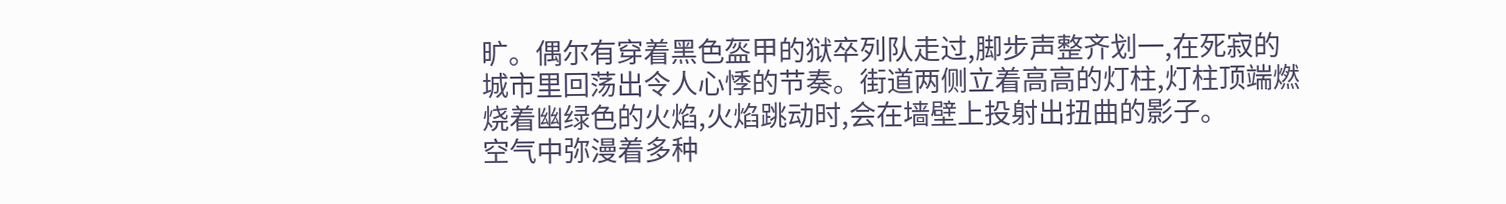旷。偶尔有穿着黑色盔甲的狱卒列队走过,脚步声整齐划一,在死寂的城市里回荡出令人心悸的节奏。街道两侧立着高高的灯柱,灯柱顶端燃烧着幽绿色的火焰,火焰跳动时,会在墙壁上投射出扭曲的影子。
空气中弥漫着多种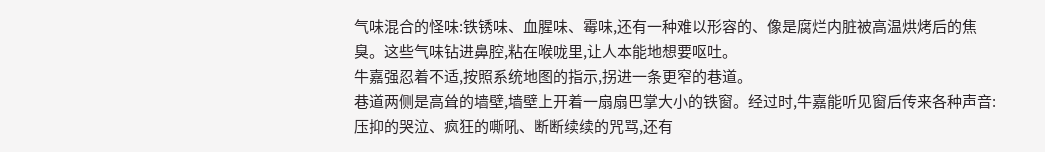气味混合的怪味:铁锈味、血腥味、霉味,还有一种难以形容的、像是腐烂内脏被高温烘烤后的焦臭。这些气味钻进鼻腔,粘在喉咙里,让人本能地想要呕吐。
牛嘉强忍着不适,按照系统地图的指示,拐进一条更窄的巷道。
巷道两侧是高耸的墙壁,墙壁上开着一扇扇巴掌大小的铁窗。经过时,牛嘉能听见窗后传来各种声音:压抑的哭泣、疯狂的嘶吼、断断续续的咒骂,还有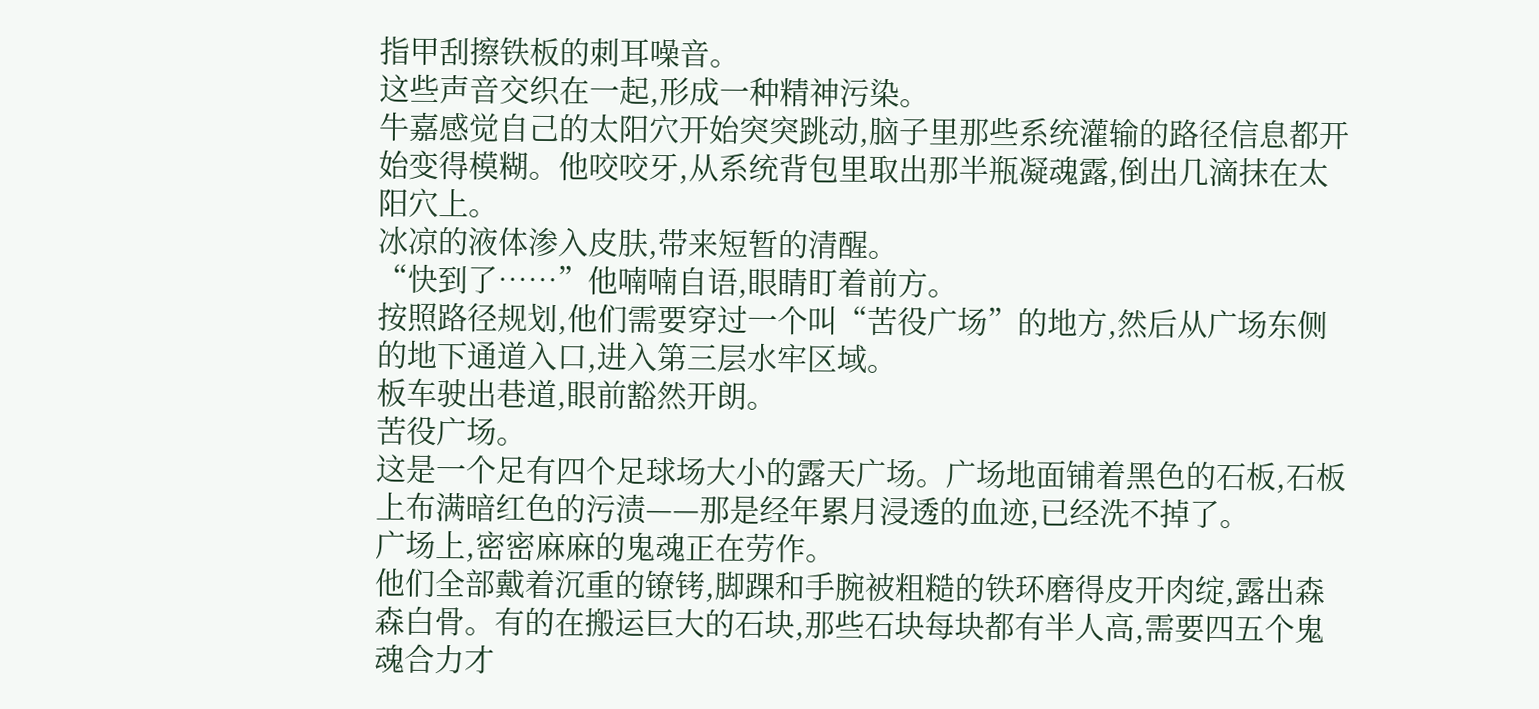指甲刮擦铁板的刺耳噪音。
这些声音交织在一起,形成一种精神污染。
牛嘉感觉自己的太阳穴开始突突跳动,脑子里那些系统灌输的路径信息都开始变得模糊。他咬咬牙,从系统背包里取出那半瓶凝魂露,倒出几滴抹在太阳穴上。
冰凉的液体渗入皮肤,带来短暂的清醒。
“快到了……”他喃喃自语,眼睛盯着前方。
按照路径规划,他们需要穿过一个叫“苦役广场”的地方,然后从广场东侧的地下通道入口,进入第三层水牢区域。
板车驶出巷道,眼前豁然开朗。
苦役广场。
这是一个足有四个足球场大小的露天广场。广场地面铺着黑色的石板,石板上布满暗红色的污渍——那是经年累月浸透的血迹,已经洗不掉了。
广场上,密密麻麻的鬼魂正在劳作。
他们全部戴着沉重的镣铐,脚踝和手腕被粗糙的铁环磨得皮开肉绽,露出森森白骨。有的在搬运巨大的石块,那些石块每块都有半人高,需要四五个鬼魂合力才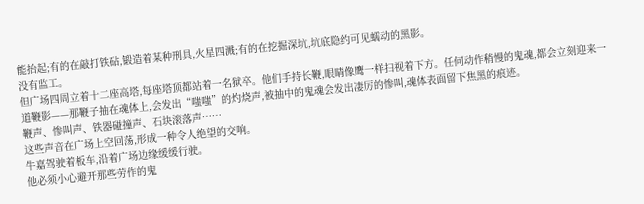能抬起;有的在敲打铁砧,锻造着某种刑具,火星四溅;有的在挖掘深坑,坑底隐约可见蠕动的黑影。
没有监工。
但广场四周立着十二座高塔,每座塔顶都站着一名狱卒。他们手持长鞭,眼睛像鹰一样扫视着下方。任何动作稍慢的鬼魂,都会立刻迎来一道鞭影——那鞭子抽在魂体上,会发出“嗤嗤”的灼烧声,被抽中的鬼魂会发出凄厉的惨叫,魂体表面留下焦黑的痕迹。
鞭声、惨叫声、铁器碰撞声、石块滚落声……
这些声音在广场上空回荡,形成一种令人绝望的交响。
牛嘉驾驶着板车,沿着广场边缘缓缓行驶。
他必须小心避开那些劳作的鬼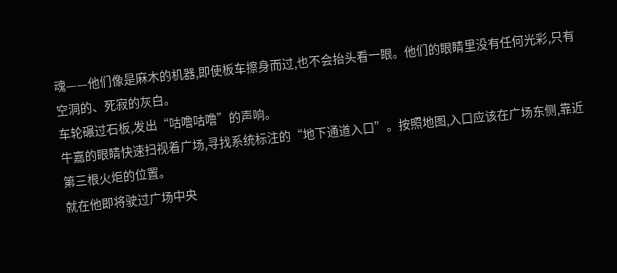魂——他们像是麻木的机器,即使板车擦身而过,也不会抬头看一眼。他们的眼睛里没有任何光彩,只有空洞的、死寂的灰白。
车轮碾过石板,发出“咕噜咕噜”的声响。
牛嘉的眼睛快速扫视着广场,寻找系统标注的“地下通道入口”。按照地图,入口应该在广场东侧,靠近第三根火炬的位置。
就在他即将驶过广场中央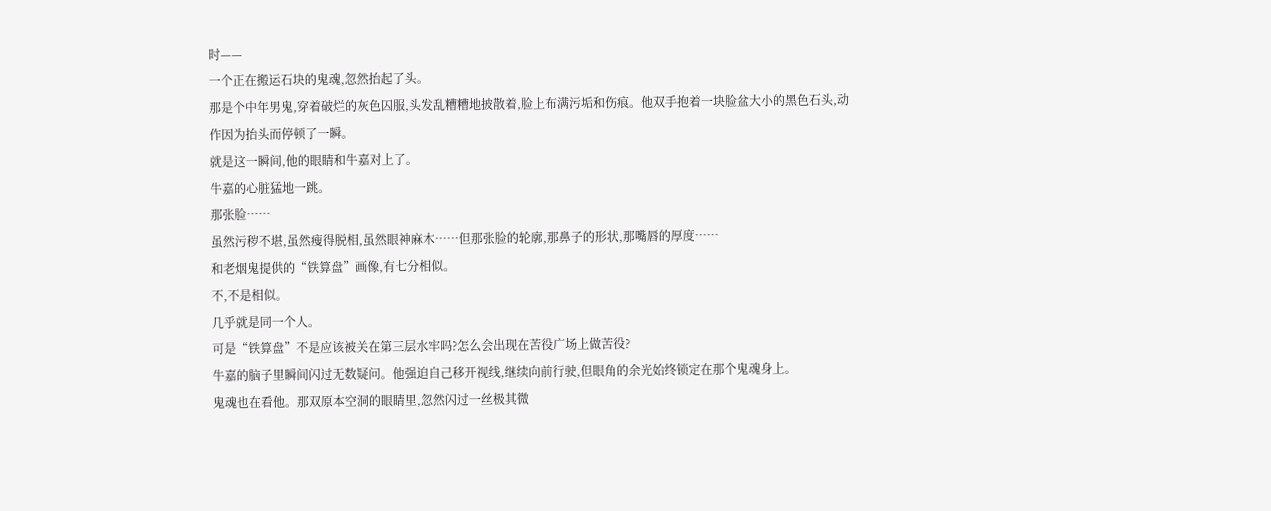时——
一个正在搬运石块的鬼魂,忽然抬起了头。
那是个中年男鬼,穿着破烂的灰色囚服,头发乱糟糟地披散着,脸上布满污垢和伤痕。他双手抱着一块脸盆大小的黑色石头,动作因为抬头而停顿了一瞬。
就是这一瞬间,他的眼睛和牛嘉对上了。
牛嘉的心脏猛地一跳。
那张脸……
虽然污秽不堪,虽然瘦得脱相,虽然眼神麻木……但那张脸的轮廓,那鼻子的形状,那嘴唇的厚度……
和老烟鬼提供的“铁算盘”画像,有七分相似。
不,不是相似。
几乎就是同一个人。
可是“铁算盘”不是应该被关在第三层水牢吗?怎么会出现在苦役广场上做苦役?
牛嘉的脑子里瞬间闪过无数疑问。他强迫自己移开视线,继续向前行驶,但眼角的余光始终锁定在那个鬼魂身上。
鬼魂也在看他。那双原本空洞的眼睛里,忽然闪过一丝极其微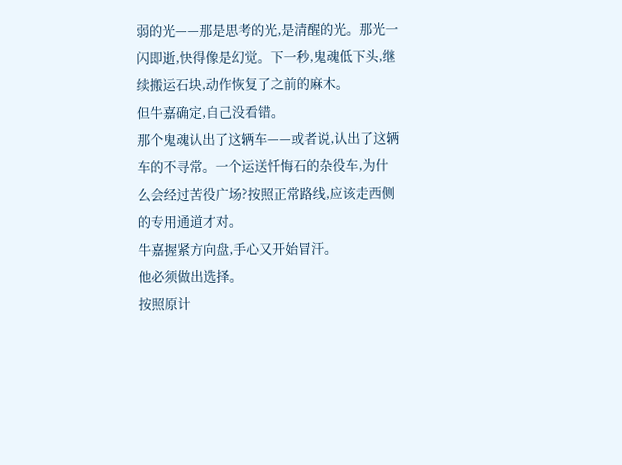弱的光——那是思考的光,是清醒的光。那光一闪即逝,快得像是幻觉。下一秒,鬼魂低下头,继续搬运石块,动作恢复了之前的麻木。
但牛嘉确定,自己没看错。
那个鬼魂认出了这辆车——或者说,认出了这辆车的不寻常。一个运送忏悔石的杂役车,为什么会经过苦役广场?按照正常路线,应该走西侧的专用通道才对。
牛嘉握紧方向盘,手心又开始冒汗。
他必须做出选择。
按照原计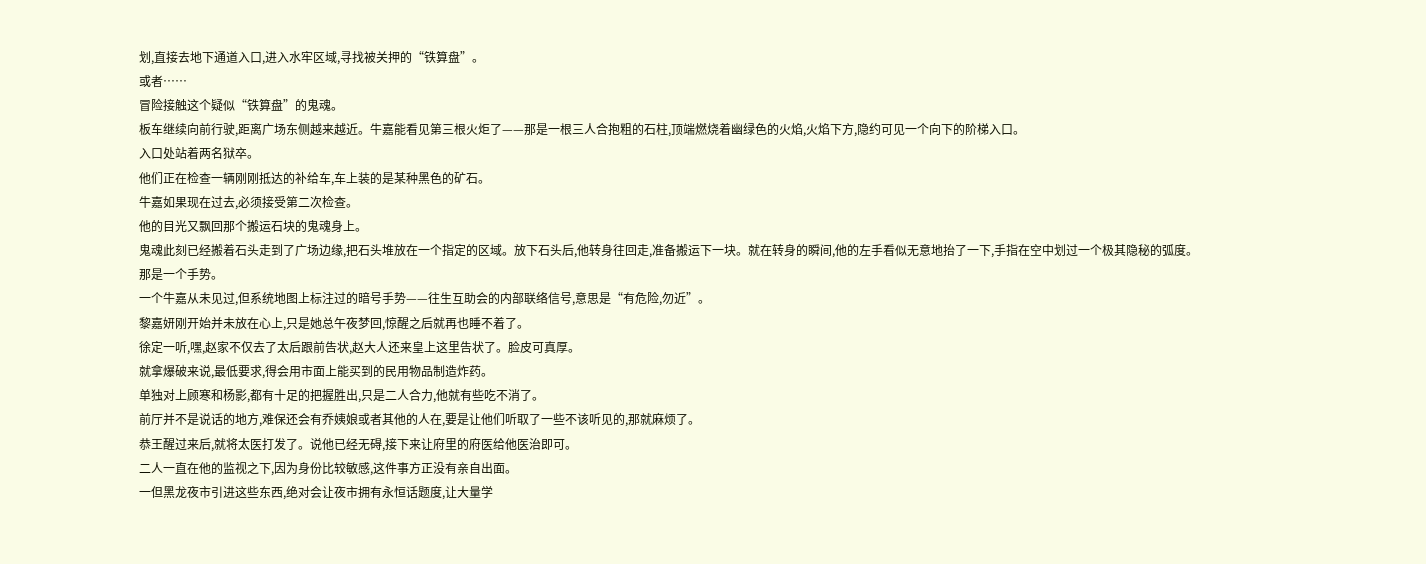划,直接去地下通道入口,进入水牢区域,寻找被关押的“铁算盘”。
或者……
冒险接触这个疑似“铁算盘”的鬼魂。
板车继续向前行驶,距离广场东侧越来越近。牛嘉能看见第三根火炬了——那是一根三人合抱粗的石柱,顶端燃烧着幽绿色的火焰,火焰下方,隐约可见一个向下的阶梯入口。
入口处站着两名狱卒。
他们正在检查一辆刚刚抵达的补给车,车上装的是某种黑色的矿石。
牛嘉如果现在过去,必须接受第二次检查。
他的目光又飘回那个搬运石块的鬼魂身上。
鬼魂此刻已经搬着石头走到了广场边缘,把石头堆放在一个指定的区域。放下石头后,他转身往回走,准备搬运下一块。就在转身的瞬间,他的左手看似无意地抬了一下,手指在空中划过一个极其隐秘的弧度。
那是一个手势。
一个牛嘉从未见过,但系统地图上标注过的暗号手势——往生互助会的内部联络信号,意思是“有危险,勿近”。
黎嘉妍刚开始并未放在心上,只是她总午夜梦回,惊醒之后就再也睡不着了。
徐定一听,嘿,赵家不仅去了太后跟前告状,赵大人还来皇上这里告状了。脸皮可真厚。
就拿爆破来说,最低要求,得会用市面上能买到的民用物品制造炸药。
单独对上顾寒和杨影,都有十足的把握胜出,只是二人合力,他就有些吃不消了。
前厅并不是说话的地方,难保还会有乔姨娘或者其他的人在,要是让他们听取了一些不该听见的,那就麻烦了。
恭王醒过来后,就将太医打发了。说他已经无碍,接下来让府里的府医给他医治即可。
二人一直在他的监视之下,因为身份比较敏感,这件事方正没有亲自出面。
一但黑龙夜市引进这些东西,绝对会让夜市拥有永恒话题度,让大量学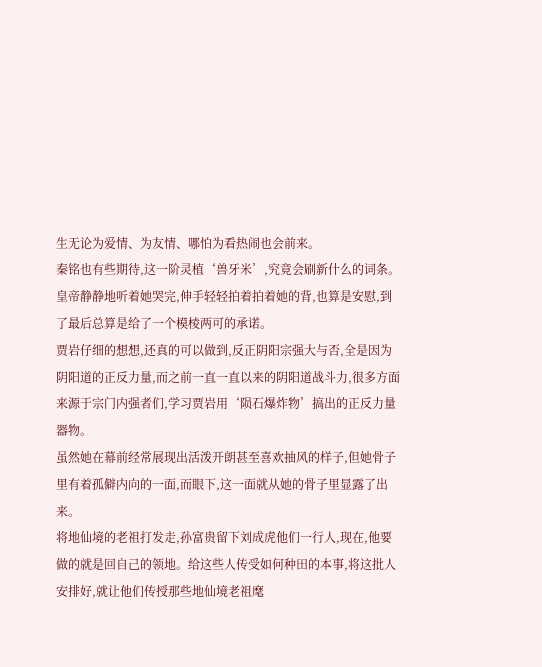生无论为爱情、为友情、哪怕为看热闹也会前来。
秦铭也有些期待,这一阶灵植‘兽牙米’,究竟会刷新什么的词条。
皇帝静静地听着她哭完,伸手轻轻拍着拍着她的背,也算是安慰,到了最后总算是给了一个模棱两可的承诺。
贾岩仔细的想想,还真的可以做到,反正阴阳宗强大与否,全是因为阴阳道的正反力量,而之前一直一直以来的阴阳道战斗力,很多方面来源于宗门内强者们,学习贾岩用‘陨石爆炸物’搞出的正反力量器物。
虽然她在幕前经常展现出活泼开朗甚至喜欢抽风的样子,但她骨子里有着孤僻内向的一面,而眼下,这一面就从她的骨子里显露了出来。
将地仙境的老祖打发走,孙富贵留下刘成虎他们一行人,现在,他要做的就是回自己的领地。给这些人传受如何种田的本事,将这批人安排好,就让他们传授那些地仙境老祖麾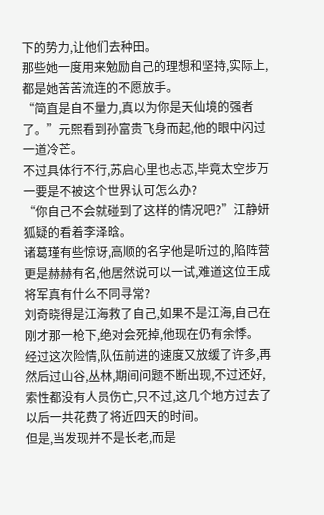下的势力,让他们去种田。
那些她一度用来勉励自己的理想和坚持,实际上,都是她苦苦流连的不愿放手。
“简直是自不量力,真以为你是天仙境的强者了。”元熙看到孙富贵飞身而起,他的眼中闪过一道冷芒。
不过具体行不行,苏启心里也忐忑,毕竟太空步万一要是不被这个世界认可怎么办?
“你自己不会就碰到了这样的情况吧?”江静妍狐疑的看着李泽晗。
诸葛瑾有些惊讶,高顺的名字他是听过的,陷阵营更是赫赫有名,他居然说可以一试,难道这位王成将军真有什么不同寻常?
刘奇晓得是江海救了自己,如果不是江海,自己在刚才那一枪下,绝对会死掉,他现在仍有余悸。
经过这次险情,队伍前进的速度又放缓了许多,再然后过山谷,丛林,期间问题不断出现,不过还好,索性都没有人员伤亡,只不过,这几个地方过去了以后一共花费了将近四天的时间。
但是,当发现并不是长老,而是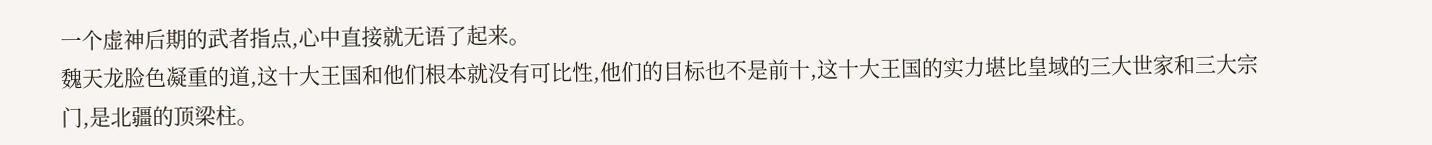一个虚神后期的武者指点,心中直接就无语了起来。
魏天龙脸色凝重的道,这十大王国和他们根本就没有可比性,他们的目标也不是前十,这十大王国的实力堪比皇域的三大世家和三大宗门,是北疆的顶梁柱。